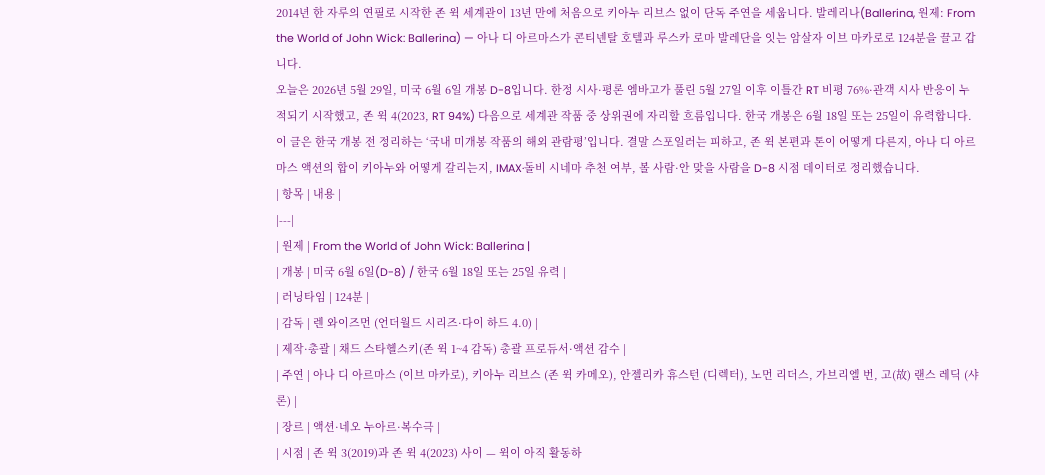2014년 한 자루의 연필로 시작한 존 윅 세계관이 13년 만에 처음으로 키아누 리브스 없이 단독 주연을 세웁니다. 발레리나(Ballerina, 원제: From the World of John Wick: Ballerina) — 아나 디 아르마스가 콘티넨탈 호텔과 루스카 로마 발레단을 잇는 암살자 이브 마카로로 124분을 끌고 갑니다.
오늘은 2026년 5월 29일, 미국 6월 6일 개봉 D-8입니다. 한정 시사·평론 엠바고가 풀린 5월 27일 이후 이틀간 RT 비평 76%·관객 시사 반응이 누적되기 시작했고, 존 윅 4(2023, RT 94%) 다음으로 세계관 작품 중 상위권에 자리할 흐름입니다. 한국 개봉은 6월 18일 또는 25일이 유력합니다.
이 글은 한국 개봉 전 정리하는 ‘국내 미개봉 작품의 해외 관람평’입니다. 결말 스포일러는 피하고, 존 윅 본편과 톤이 어떻게 다른지, 아나 디 아르마스 액션의 합이 키아누와 어떻게 갈리는지, IMAX·돌비 시네마 추천 여부, 볼 사람·안 맞을 사람을 D-8 시점 데이터로 정리했습니다.
| 항목 | 내용 |
|---|
| 원제 | From the World of John Wick: Ballerina |
| 개봉 | 미국 6월 6일(D-8) / 한국 6월 18일 또는 25일 유력 |
| 러닝타임 | 124분 |
| 감독 | 렌 와이즈먼 (언더월드 시리즈·다이 하드 4.0) |
| 제작·총괄 | 채드 스타헬스키(존 윅 1~4 감독) 총괄 프로듀서·액션 감수 |
| 주연 | 아나 디 아르마스 (이브 마카로), 키아누 리브스 (존 윅 카메오), 안젤리카 휴스턴 (디렉터), 노먼 리더스, 가브리엘 번, 고(故) 랜스 레딕 (샤론) |
| 장르 | 액션·네오 누아르·복수극 |
| 시점 | 존 윅 3(2019)과 존 윅 4(2023) 사이 — 윅이 아직 활동하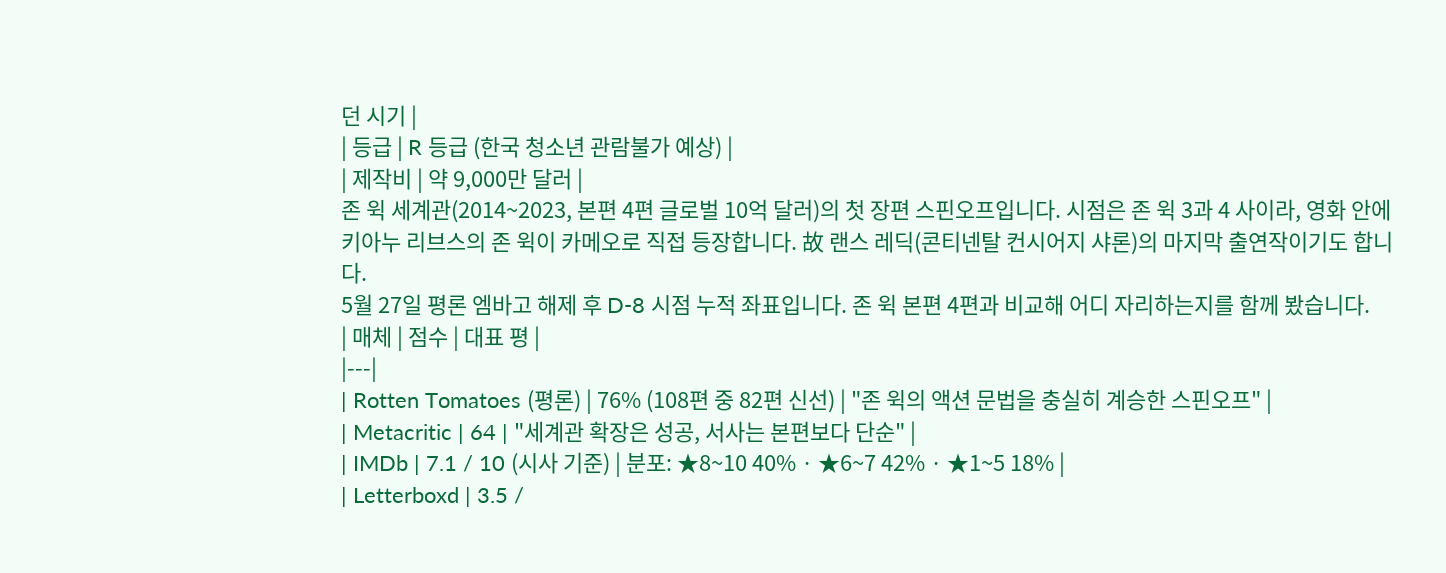던 시기 |
| 등급 | R 등급 (한국 청소년 관람불가 예상) |
| 제작비 | 약 9,000만 달러 |
존 윅 세계관(2014~2023, 본편 4편 글로벌 10억 달러)의 첫 장편 스핀오프입니다. 시점은 존 윅 3과 4 사이라, 영화 안에 키아누 리브스의 존 윅이 카메오로 직접 등장합니다. 故 랜스 레딕(콘티넨탈 컨시어지 샤론)의 마지막 출연작이기도 합니다.
5월 27일 평론 엠바고 해제 후 D-8 시점 누적 좌표입니다. 존 윅 본편 4편과 비교해 어디 자리하는지를 함께 봤습니다.
| 매체 | 점수 | 대표 평 |
|---|
| Rotten Tomatoes (평론) | 76% (108편 중 82편 신선) | "존 윅의 액션 문법을 충실히 계승한 스핀오프" |
| Metacritic | 64 | "세계관 확장은 성공, 서사는 본편보다 단순" |
| IMDb | 7.1 / 10 (시사 기준) | 분포: ★8~10 40% · ★6~7 42% · ★1~5 18% |
| Letterboxd | 3.5 /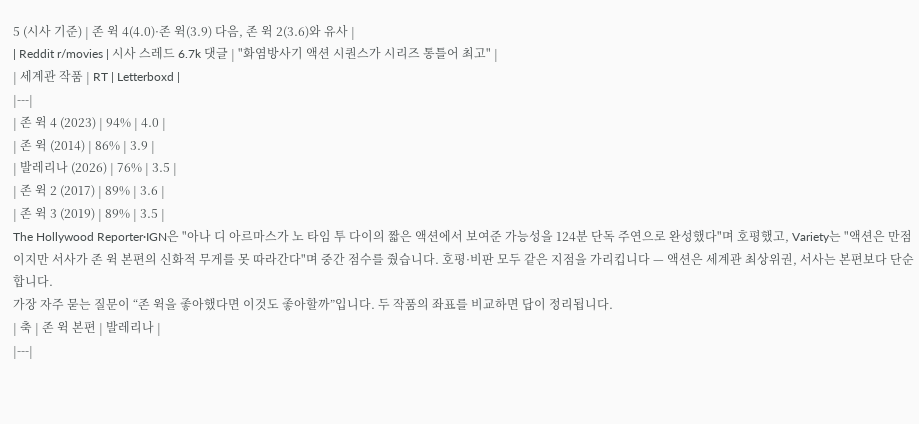5 (시사 기준) | 존 윅 4(4.0)·존 윅(3.9) 다음, 존 윅 2(3.6)와 유사 |
| Reddit r/movies | 시사 스레드 6.7k 댓글 | "화염방사기 액션 시퀀스가 시리즈 통틀어 최고" |
| 세계관 작품 | RT | Letterboxd |
|---|
| 존 윅 4 (2023) | 94% | 4.0 |
| 존 윅 (2014) | 86% | 3.9 |
| 발레리나 (2026) | 76% | 3.5 |
| 존 윅 2 (2017) | 89% | 3.6 |
| 존 윅 3 (2019) | 89% | 3.5 |
The Hollywood Reporter·IGN은 "아나 디 아르마스가 노 타임 투 다이의 짧은 액션에서 보여준 가능성을 124분 단독 주연으로 완성했다"며 호평했고, Variety는 "액션은 만점이지만 서사가 존 윅 본편의 신화적 무게를 못 따라간다"며 중간 점수를 줬습니다. 호평·비판 모두 같은 지점을 가리킵니다 — 액션은 세계관 최상위권, 서사는 본편보다 단순합니다.
가장 자주 묻는 질문이 “존 윅을 좋아했다면 이것도 좋아할까”입니다. 두 작품의 좌표를 비교하면 답이 정리됩니다.
| 축 | 존 윅 본편 | 발레리나 |
|---|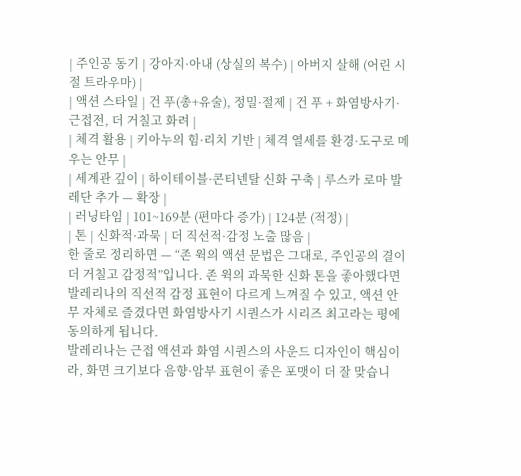| 주인공 동기 | 강아지·아내 (상실의 복수) | 아버지 살해 (어린 시절 트라우마) |
| 액션 스타일 | 건 푸(총+유술), 정밀·절제 | 건 푸 + 화염방사기·근접전, 더 거칠고 화려 |
| 체격 활용 | 키아누의 힘·리치 기반 | 체격 열세를 환경·도구로 메우는 안무 |
| 세계관 깊이 | 하이테이블·콘티넨탈 신화 구축 | 루스카 로마 발레단 추가 — 확장 |
| 러닝타임 | 101~169분 (편마다 증가) | 124분 (적정) |
| 톤 | 신화적·과묵 | 더 직선적·감정 노출 많음 |
한 줄로 정리하면 — “존 윅의 액션 문법은 그대로, 주인공의 결이 더 거칠고 감정적”입니다. 존 윅의 과묵한 신화 톤을 좋아했다면 발레리나의 직선적 감정 표현이 다르게 느껴질 수 있고, 액션 안무 자체로 즐겼다면 화염방사기 시퀀스가 시리즈 최고라는 평에 동의하게 됩니다.
발레리나는 근접 액션과 화염 시퀀스의 사운드 디자인이 핵심이라, 화면 크기보다 음향·암부 표현이 좋은 포맷이 더 잘 맞습니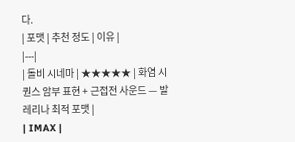다.
| 포맷 | 추천 정도 | 이유 |
|---|
| 돌비 시네마 | ★★★★★ | 화염 시퀀스 암부 표현 + 근접전 사운드 — 발레리나 최적 포맷 |
| IMAX |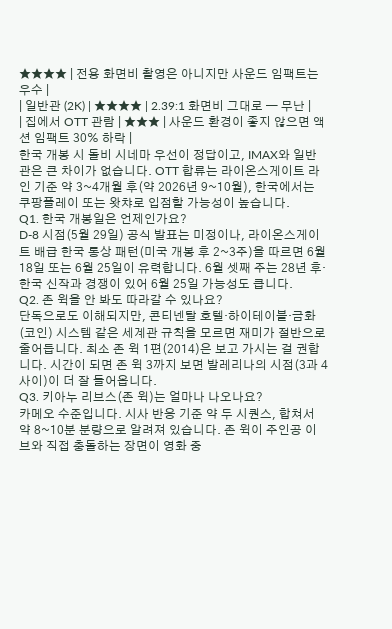★★★★ | 전용 화면비 촬영은 아니지만 사운드 임팩트는 우수 |
| 일반관 (2K) | ★★★★ | 2.39:1 화면비 그대로 — 무난 |
| 집에서 OTT 관람 | ★★★ | 사운드 환경이 좋지 않으면 액션 임팩트 30% 하락 |
한국 개봉 시 돌비 시네마 우선이 정답이고, IMAX와 일반관은 큰 차이가 없습니다. OTT 합류는 라이온스게이트 라인 기준 약 3~4개월 후(약 2026년 9~10월), 한국에서는 쿠팡플레이 또는 왓챠로 입점할 가능성이 높습니다.
Q1. 한국 개봉일은 언제인가요?
D-8 시점(5월 29일) 공식 발표는 미정이나, 라이온스게이트 배급 한국 통상 패턴(미국 개봉 후 2~3주)을 따르면 6월 18일 또는 6월 25일이 유력합니다. 6월 셋째 주는 28년 후·한국 신작과 경쟁이 있어 6월 25일 가능성도 큽니다.
Q2. 존 윅을 안 봐도 따라갈 수 있나요?
단독으로도 이해되지만, 콘티넨탈 호텔·하이테이블·금화(코인) 시스템 같은 세계관 규칙을 모르면 재미가 절반으로 줄어듭니다. 최소 존 윅 1편(2014)은 보고 가시는 걸 권합니다. 시간이 되면 존 윅 3까지 보면 발레리나의 시점(3과 4 사이)이 더 잘 들어옵니다.
Q3. 키아누 리브스(존 윅)는 얼마나 나오나요?
카메오 수준입니다. 시사 반응 기준 약 두 시퀀스, 합쳐서 약 8~10분 분량으로 알려져 있습니다. 존 윅이 주인공 이브와 직접 충돌하는 장면이 영화 중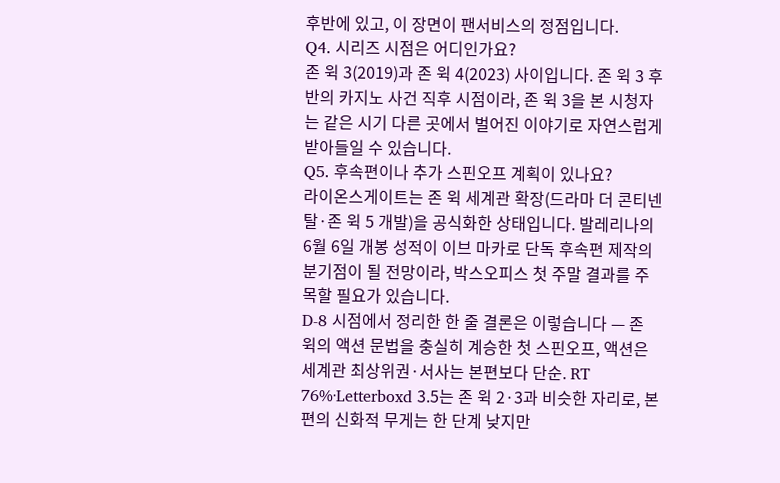후반에 있고, 이 장면이 팬서비스의 정점입니다.
Q4. 시리즈 시점은 어디인가요?
존 윅 3(2019)과 존 윅 4(2023) 사이입니다. 존 윅 3 후반의 카지노 사건 직후 시점이라, 존 윅 3을 본 시청자는 같은 시기 다른 곳에서 벌어진 이야기로 자연스럽게 받아들일 수 있습니다.
Q5. 후속편이나 추가 스핀오프 계획이 있나요?
라이온스게이트는 존 윅 세계관 확장(드라마 더 콘티넨탈·존 윅 5 개발)을 공식화한 상태입니다. 발레리나의 6월 6일 개봉 성적이 이브 마카로 단독 후속편 제작의 분기점이 될 전망이라, 박스오피스 첫 주말 결과를 주목할 필요가 있습니다.
D-8 시점에서 정리한 한 줄 결론은 이렇습니다 — 존 윅의 액션 문법을 충실히 계승한 첫 스핀오프, 액션은 세계관 최상위권·서사는 본편보다 단순. RT 76%·Letterboxd 3.5는 존 윅 2·3과 비슷한 자리로, 본편의 신화적 무게는 한 단계 낮지만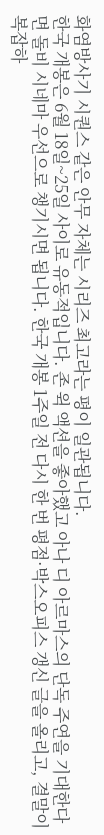화염방사기 시퀀스 같은 안무 자체는 시리즈 최고라는 평이 일관됩니다.
한국 개봉은 6월 18일~25일 사이로 유동적입니다. 존 윅 액션을 좋아했고 아나 디 아르마스의 단독 주연을 기대한다면 돌비 시네마 우선으로 챙기시면 됩니다. 한국 개봉 1주일 전 다시 한 번 평점·박스오피스 갱신 글을 올리고, 결말이 복잡하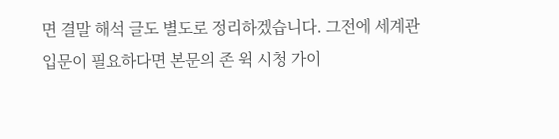면 결말 해석 글도 별도로 정리하겠습니다. 그전에 세계관 입문이 필요하다면 본문의 존 윅 시청 가이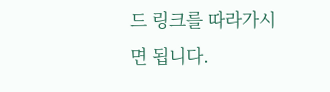드 링크를 따라가시면 됩니다.